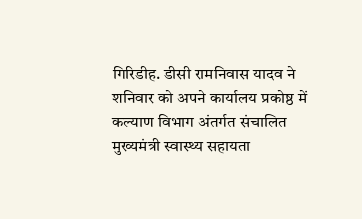गिरिडीह. डीसी रामनिवास यादव ने शनिवार को अपने कार्यालय प्रकोष्ठ में कल्याण विभाग अंतर्गत संचालित मुख्यमंत्री स्वास्थ्य सहायता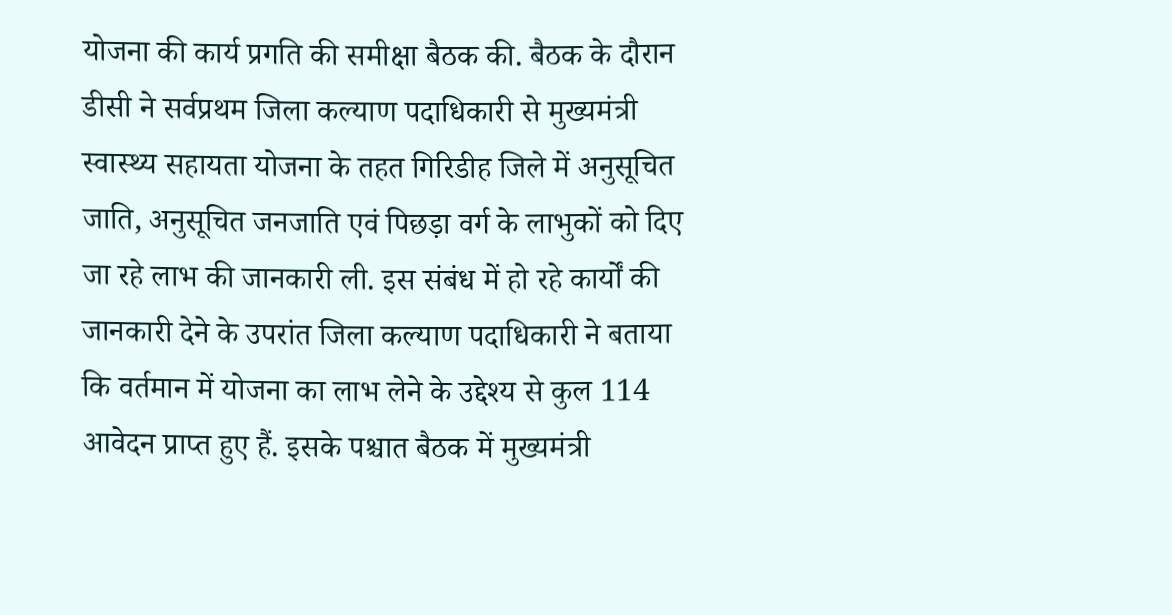योजना की कार्य प्रगति की समीक्षा बैठक की. बैठक के दौरान डीसी ने सर्वप्रथम जिला कल्याण पदाधिकारी से मुख्यमंत्री स्वास्थ्य सहायता योजना के तहत गिरिडीह जिले में अनुसूचित जाति, अनुसूचित जनजाति एवं पिछड़ा वर्ग के लाभुकों को दिए जा रहे लाभ की जानकारी ली. इस संबंध में हो रहे कार्यों की जानकारी देने के उपरांत जिला कल्याण पदाधिकारी ने बताया कि वर्तमान में योजना का लाभ लेने के उद्देश्य से कुल 114 आवेदन प्राप्त हुए हैं. इसके पश्चात बैठक में मुख्यमंत्री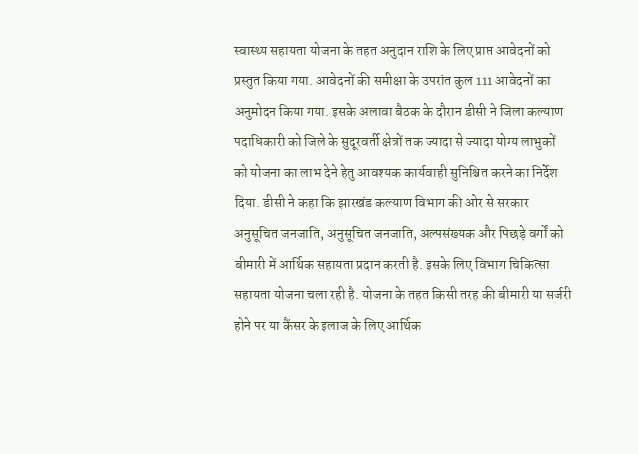स्वास्थ्य सहायता योजना के तहत अनुदान राशि के लिए प्राप्त आवेदनों को प्रस्तुत किया गया. आवेदनों की समीक्षा के उपरांत कुल 111 आवेदनों का अनुमोदन किया गया. इसके अलावा बैठक के दौरान डीसी ने जिला कल्याण पदाधिकारी को जिले के सुदूरवर्ती क्षेत्रों तक ज्यादा से ज्यादा योग्य लाभुकों को योजना का लाभ देने हेतु आवश्यक कार्यवाही सुनिश्चित करने का निर्देश दिया. डीसी ने कहा कि झारखंड कल्याण विभाग की ओर से सरकार अनुसूचित जनजाति, अनुसूचित जनजाति, अल्पसंख्यक और पिछड़े वर्गों को बीमारी में आर्थिक सहायता प्रदान करती है. इसके लिए विभाग चिकित्सा सहायता योजना चला रही है. योजना के तहत किसी तरह की बीमारी या सर्जरी होने पर या कैंसर के इलाज के लिए आर्थिक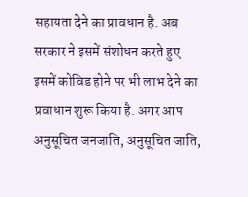सहायता देने का प्रावधान है. अब सरकार ने इसमें संशोधन करते हुए इसमें कोविड होने पर भी लाभ देने का प्रवाधान शुरू किया है. अगर आप अनुसूचित जनजाति, अनुसूचित जाति,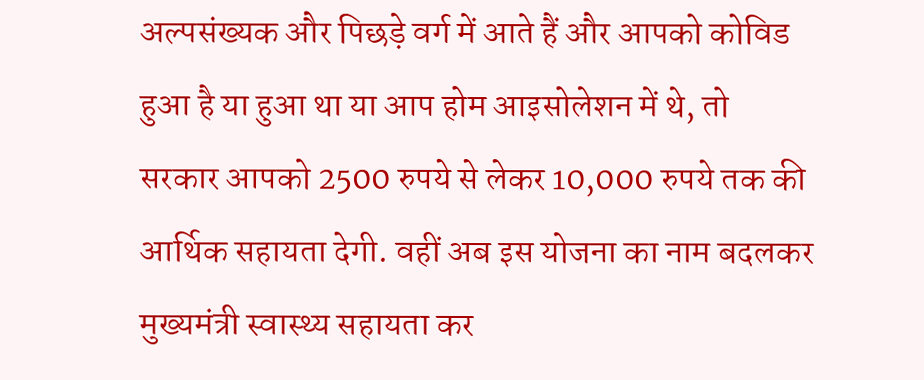अल्पसंख्यक और पिछड़े वर्ग में आते हैं और आपको कोविड हुआ है या हुआ था या आप होम आइसोलेशन में थे, तो सरकार आपको 2500 रुपये से लेकर 10,000 रुपये तक की आर्थिक सहायता देगी. वहीं अब इस योजना का नाम बदलकर मुख्यमंत्री स्वास्थ्य सहायता कर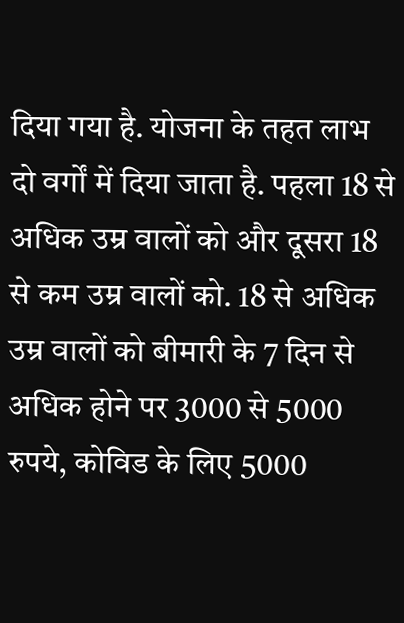दिया गया है. योजना के तहत लाभ दो वर्गों में दिया जाता है. पहला 18 से अधिक उम्र वालों को और दूसरा 18 से कम उम्र वालों को. 18 से अधिक उम्र वालों को बीमारी के 7 दिन से अधिक होने पर 3000 से 5000 रुपये, कोविड के लिए 5000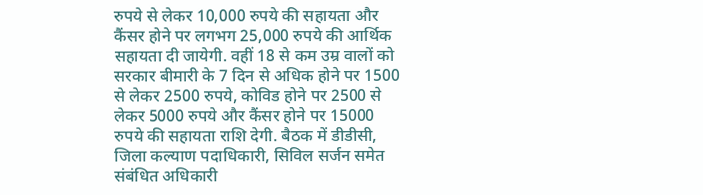रुपये से लेकर 10,000 रुपये की सहायता और कैंसर होने पर लगभग 25,000 रुपये की आर्थिक सहायता दी जायेगी. वहीं 18 से कम उम्र वालों को सरकार बीमारी के 7 दिन से अधिक होने पर 1500 से लेकर 2500 रुपये, कोविड होने पर 2500 से लेकर 5000 रुपये और कैंसर होने पर 15000 रुपये की सहायता राशि देगी. बैठक में डीडीसी, जिला कल्याण पदाधिकारी, सिविल सर्जन समेत संबंधित अधिकारी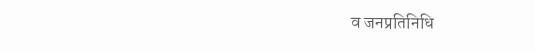व जनप्रतिनिधि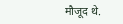मौजूद थे.